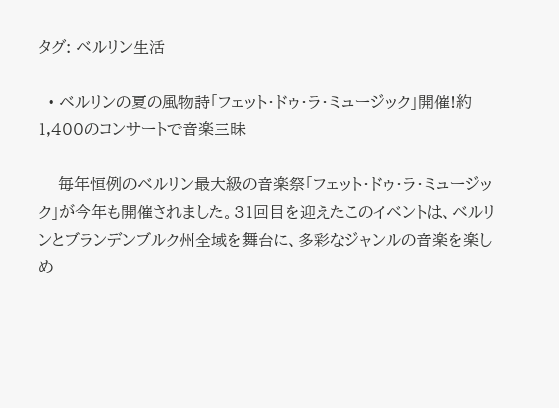タグ: ベルリン生活

  • ベルリンの夏の風物詩「フェット・ドゥ・ラ・ミュージック」開催!約1,400のコンサートで音楽三昧

    毎年恒例のベルリン最大級の音楽祭「フェット・ドゥ・ラ・ミュージック」が今年も開催されました。31回目を迎えたこのイベントは、ベルリンとブランデンブルク州全域を舞台に、多彩なジャンルの音楽を楽しめ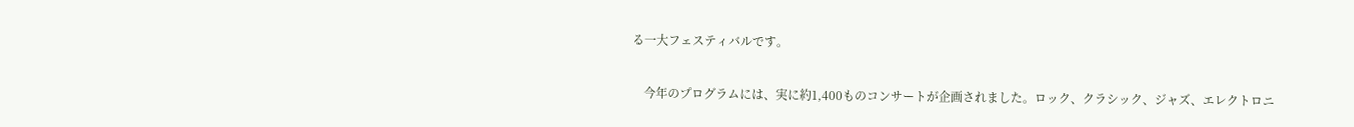る一大フェスティバルです。

    今年のプログラムには、実に約1,400ものコンサートが企画されました。ロック、クラシック、ジャズ、エレクトロニ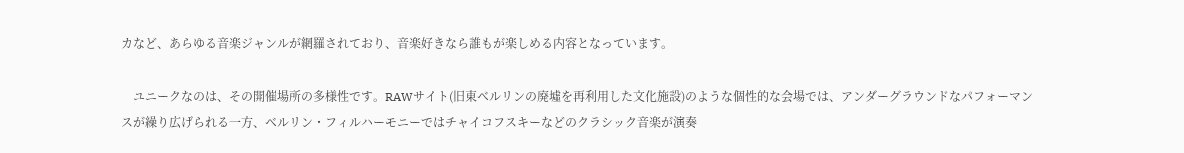カなど、あらゆる音楽ジャンルが網羅されており、音楽好きなら誰もが楽しめる内容となっています。

    ユニークなのは、その開催場所の多様性です。RAWサイト(旧東ベルリンの廃墟を再利用した文化施設)のような個性的な会場では、アンダーグラウンドなパフォーマンスが繰り広げられる一方、ベルリン・フィルハーモニーではチャイコフスキーなどのクラシック音楽が演奏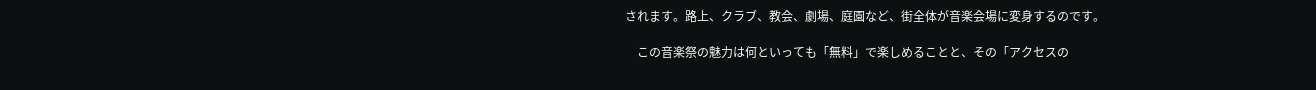されます。路上、クラブ、教会、劇場、庭園など、街全体が音楽会場に変身するのです。

    この音楽祭の魅力は何といっても「無料」で楽しめることと、その「アクセスの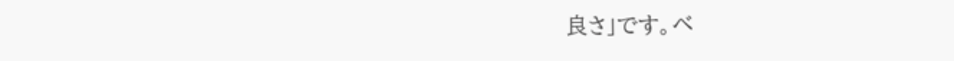良さ」です。ベ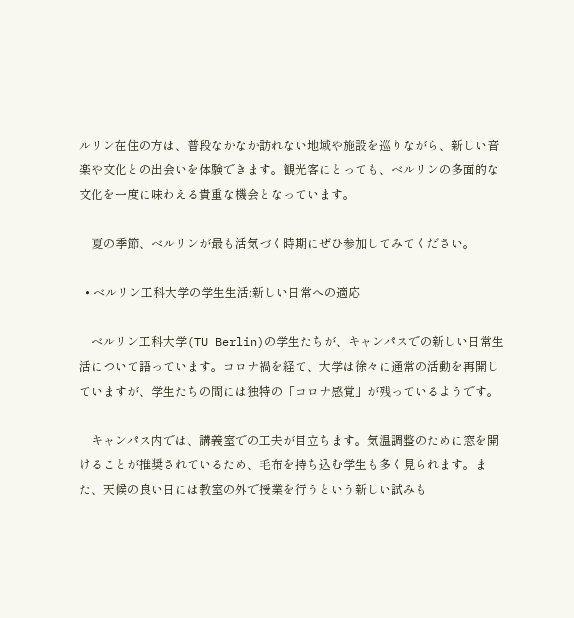ルリン在住の方は、普段なかなか訪れない地域や施設を巡りながら、新しい音楽や文化との出会いを体験できます。観光客にとっても、ベルリンの多面的な文化を一度に味わえる貴重な機会となっています。

    夏の季節、ベルリンが最も活気づく時期にぜひ参加してみてください。

  • ベルリン工科大学の学生生活:新しい日常への適応

    ベルリン工科大学(TU Berlin)の学生たちが、キャンパスでの新しい日常生活について語っています。コロナ禍を経て、大学は徐々に通常の活動を再開していますが、学生たちの間には独特の「コロナ感覚」が残っているようです。

    キャンパス内では、講義室での工夫が目立ちます。気温調整のために窓を開けることが推奨されているため、毛布を持ち込む学生も多く見られます。また、天候の良い日には教室の外で授業を行うという新しい試みも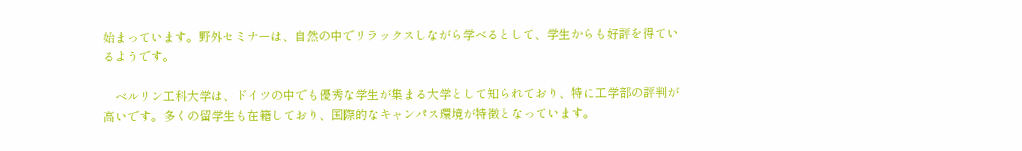始まっています。野外セミナーは、自然の中でリラックスしながら学べるとして、学生からも好評を得ているようです。

    ベルリン工科大学は、ドイツの中でも優秀な学生が集まる大学として知られており、特に工学部の評判が高いです。多くの留学生も在籍しており、国際的なキャンパス環境が特徴となっています。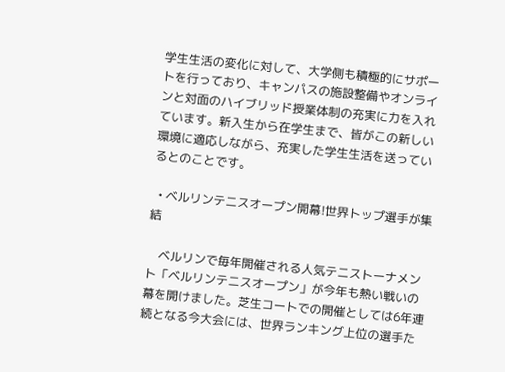学生生活の変化に対して、大学側も積極的にサポートを行っており、キャンパスの施設整備やオンラインと対面のハイブリッド授業体制の充実に力を入れています。新入生から在学生まで、皆がこの新しい環境に適応しながら、充実した学生生活を送っているとのことです。

  • ベルリンテニスオープン開幕!世界トップ選手が集結

    ベルリンで毎年開催される人気テニストーナメント「ベルリンテニスオープン」が今年も熱い戦いの幕を開けました。芝生コートでの開催としては6年連続となる今大会には、世界ランキング上位の選手た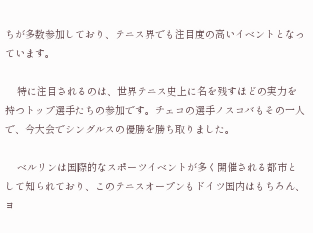ちが多数参加しており、テニス界でも注目度の高いイベントとなっています。

    特に注目されるのは、世界テニス史上に名を残すほどの実力を持つトップ選手たちの参加です。チェコの選手ノスコバもその一人で、今大会でシングルスの優勝を勝ち取りました。

    ベルリンは国際的なスポーツイベントが多く開催される都市として知られており、このテニスオープンもドイツ国内はもちろん、ヨ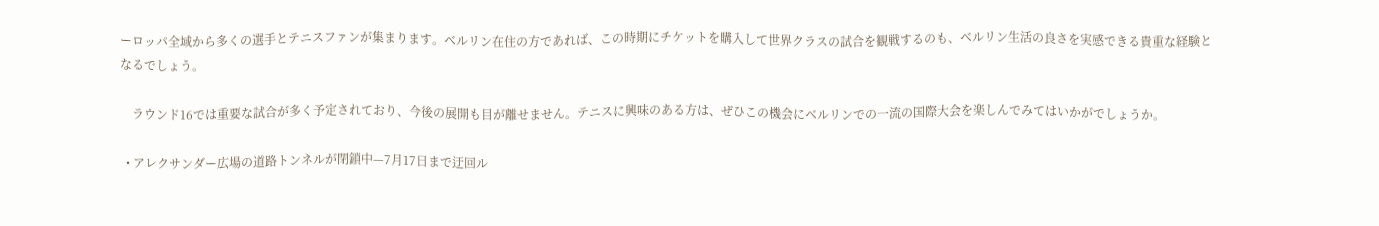ーロッパ全域から多くの選手とテニスファンが集まります。ベルリン在住の方であれば、この時期にチケットを購入して世界クラスの試合を観戦するのも、ベルリン生活の良さを実感できる貴重な経験となるでしょう。

    ラウンド16では重要な試合が多く予定されており、今後の展開も目が離せません。テニスに興味のある方は、ぜひこの機会にベルリンでの一流の国際大会を楽しんでみてはいかがでしょうか。

  • アレクサンダー広場の道路トンネルが閉鎖中—7月17日まで迂回ル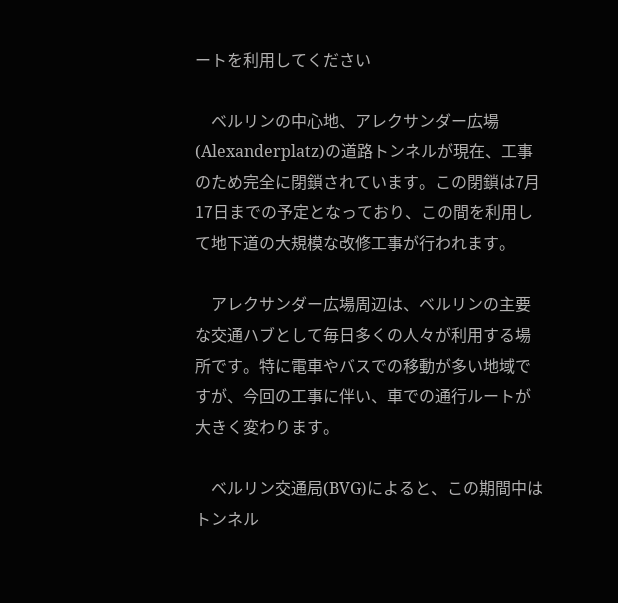ートを利用してください

    ベルリンの中心地、アレクサンダー広場(Alexanderplatz)の道路トンネルが現在、工事のため完全に閉鎖されています。この閉鎖は7月17日までの予定となっており、この間を利用して地下道の大規模な改修工事が行われます。

    アレクサンダー広場周辺は、ベルリンの主要な交通ハブとして毎日多くの人々が利用する場所です。特に電車やバスでの移動が多い地域ですが、今回の工事に伴い、車での通行ルートが大きく変わります。

    ベルリン交通局(BVG)によると、この期間中はトンネル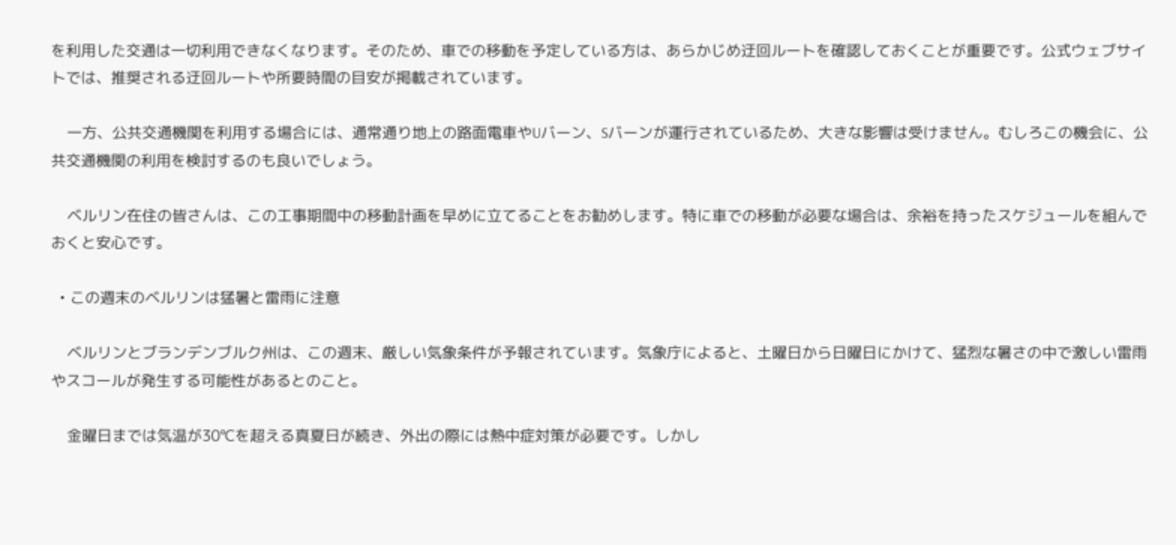を利用した交通は一切利用できなくなります。そのため、車での移動を予定している方は、あらかじめ迂回ルートを確認しておくことが重要です。公式ウェブサイトでは、推奨される迂回ルートや所要時間の目安が掲載されています。

    一方、公共交通機関を利用する場合には、通常通り地上の路面電車やUバーン、Sバーンが運行されているため、大きな影響は受けません。むしろこの機会に、公共交通機関の利用を検討するのも良いでしょう。

    ベルリン在住の皆さんは、この工事期間中の移動計画を早めに立てることをお勧めします。特に車での移動が必要な場合は、余裕を持ったスケジュールを組んでおくと安心です。

  • この週末のベルリンは猛暑と雷雨に注意

    ベルリンとブランデンブルク州は、この週末、厳しい気象条件が予報されています。気象庁によると、土曜日から日曜日にかけて、猛烈な暑さの中で激しい雷雨やスコールが発生する可能性があるとのこと。

    金曜日までは気温が30℃を超える真夏日が続き、外出の際には熱中症対策が必要です。しかし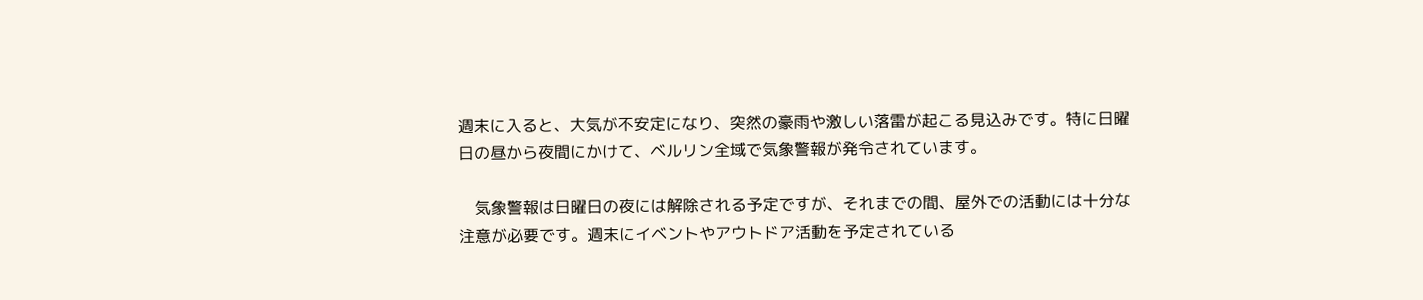週末に入ると、大気が不安定になり、突然の豪雨や激しい落雷が起こる見込みです。特に日曜日の昼から夜間にかけて、ベルリン全域で気象警報が発令されています。

    気象警報は日曜日の夜には解除される予定ですが、それまでの間、屋外での活動には十分な注意が必要です。週末にイベントやアウトドア活動を予定されている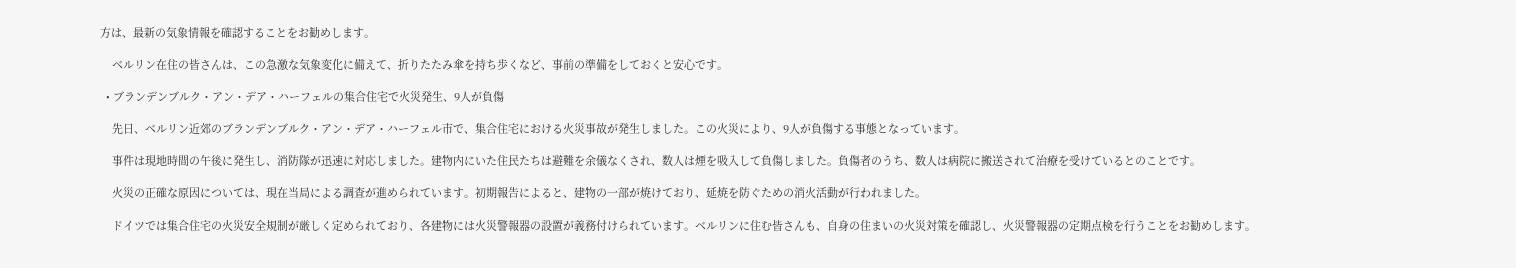方は、最新の気象情報を確認することをお勧めします。

    ベルリン在住の皆さんは、この急激な気象変化に備えて、折りたたみ傘を持ち歩くなど、事前の準備をしておくと安心です。

  • ブランデンブルク・アン・デア・ハーフェルの集合住宅で火災発生、9人が負傷

    先日、ベルリン近郊のブランデンブルク・アン・デア・ハーフェル市で、集合住宅における火災事故が発生しました。この火災により、9人が負傷する事態となっています。

    事件は現地時間の午後に発生し、消防隊が迅速に対応しました。建物内にいた住民たちは避難を余儀なくされ、数人は煙を吸入して負傷しました。負傷者のうち、数人は病院に搬送されて治療を受けているとのことです。

    火災の正確な原因については、現在当局による調査が進められています。初期報告によると、建物の一部が焼けており、延焼を防ぐための消火活動が行われました。

    ドイツでは集合住宅の火災安全規制が厳しく定められており、各建物には火災警報器の設置が義務付けられています。ベルリンに住む皆さんも、自身の住まいの火災対策を確認し、火災警報器の定期点検を行うことをお勧めします。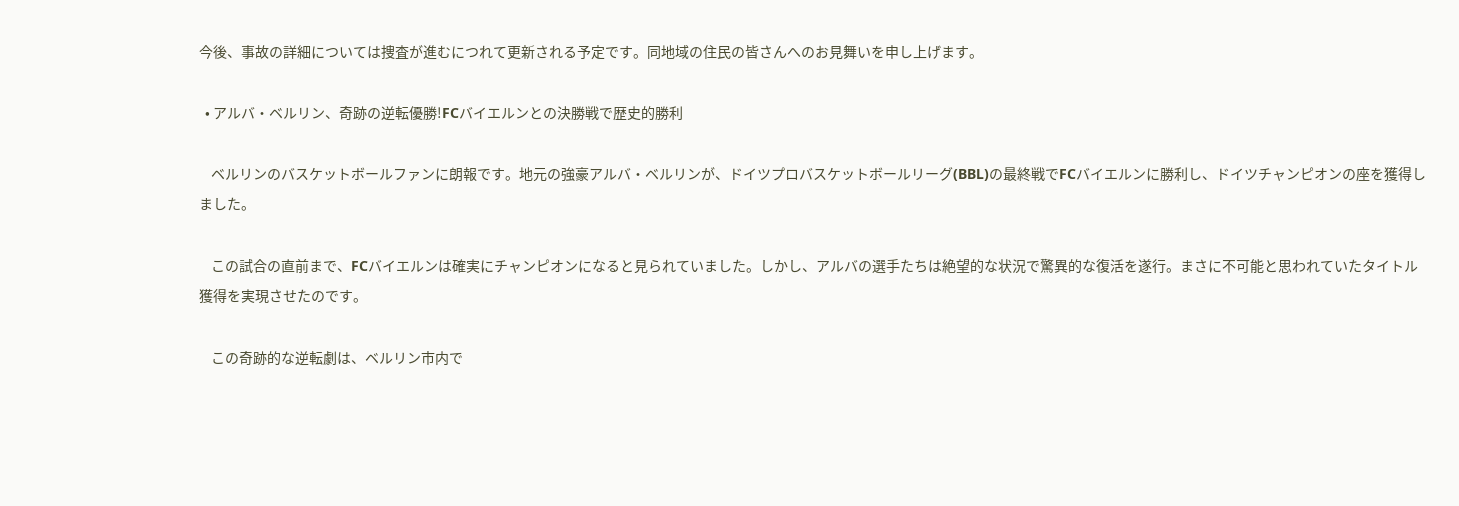今後、事故の詳細については捜査が進むにつれて更新される予定です。同地域の住民の皆さんへのお見舞いを申し上げます。

  • アルバ・ベルリン、奇跡の逆転優勝!FCバイエルンとの決勝戦で歴史的勝利

    ベルリンのバスケットボールファンに朗報です。地元の強豪アルバ・ベルリンが、ドイツプロバスケットボールリーグ(BBL)の最終戦でFCバイエルンに勝利し、ドイツチャンピオンの座を獲得しました。

    この試合の直前まで、FCバイエルンは確実にチャンピオンになると見られていました。しかし、アルバの選手たちは絶望的な状況で驚異的な復活を遂行。まさに不可能と思われていたタイトル獲得を実現させたのです。

    この奇跡的な逆転劇は、ベルリン市内で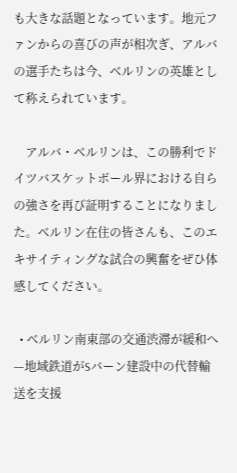も大きな話題となっています。地元ファンからの喜びの声が相次ぎ、アルバの選手たちは今、ベルリンの英雄として称えられています。

    アルバ・ベルリンは、この勝利でドイツバスケットボール界における自らの強さを再び証明することになりました。ベルリン在住の皆さんも、このエキサイティングな試合の興奮をぜひ体感してください。

  • ベルリン南東部の交通渋滞が緩和へ—地域鉄道がSバーン建設中の代替輸送を支援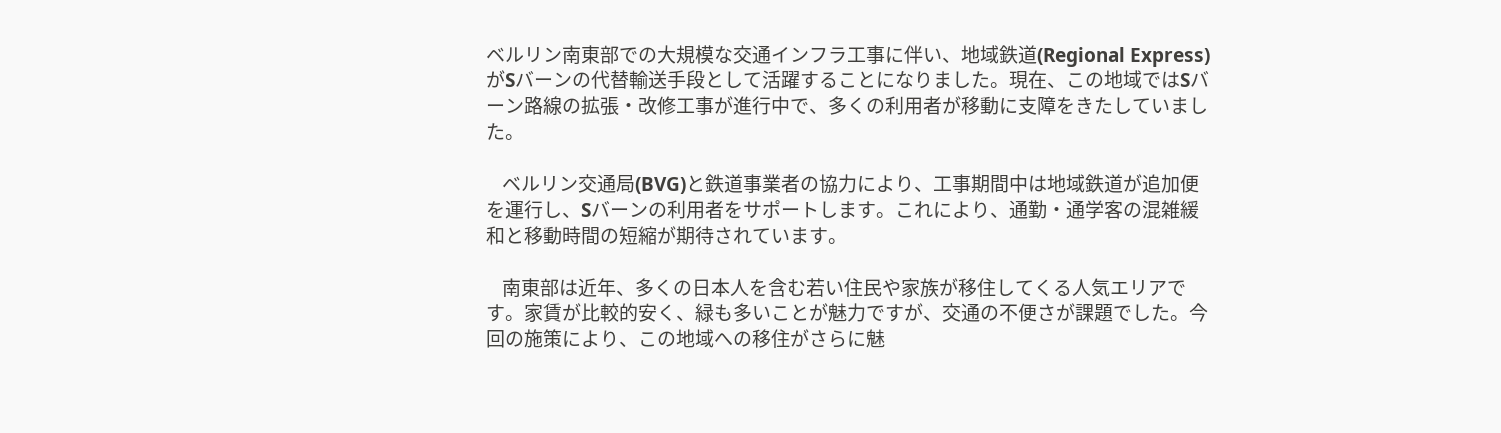ベルリン南東部での大規模な交通インフラ工事に伴い、地域鉄道(Regional Express)がSバーンの代替輸送手段として活躍することになりました。現在、この地域ではSバーン路線の拡張・改修工事が進行中で、多くの利用者が移動に支障をきたしていました。

    ベルリン交通局(BVG)と鉄道事業者の協力により、工事期間中は地域鉄道が追加便を運行し、Sバーンの利用者をサポートします。これにより、通勤・通学客の混雑緩和と移動時間の短縮が期待されています。

    南東部は近年、多くの日本人を含む若い住民や家族が移住してくる人気エリアです。家賃が比較的安く、緑も多いことが魅力ですが、交通の不便さが課題でした。今回の施策により、この地域への移住がさらに魅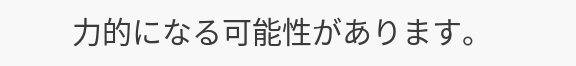力的になる可能性があります。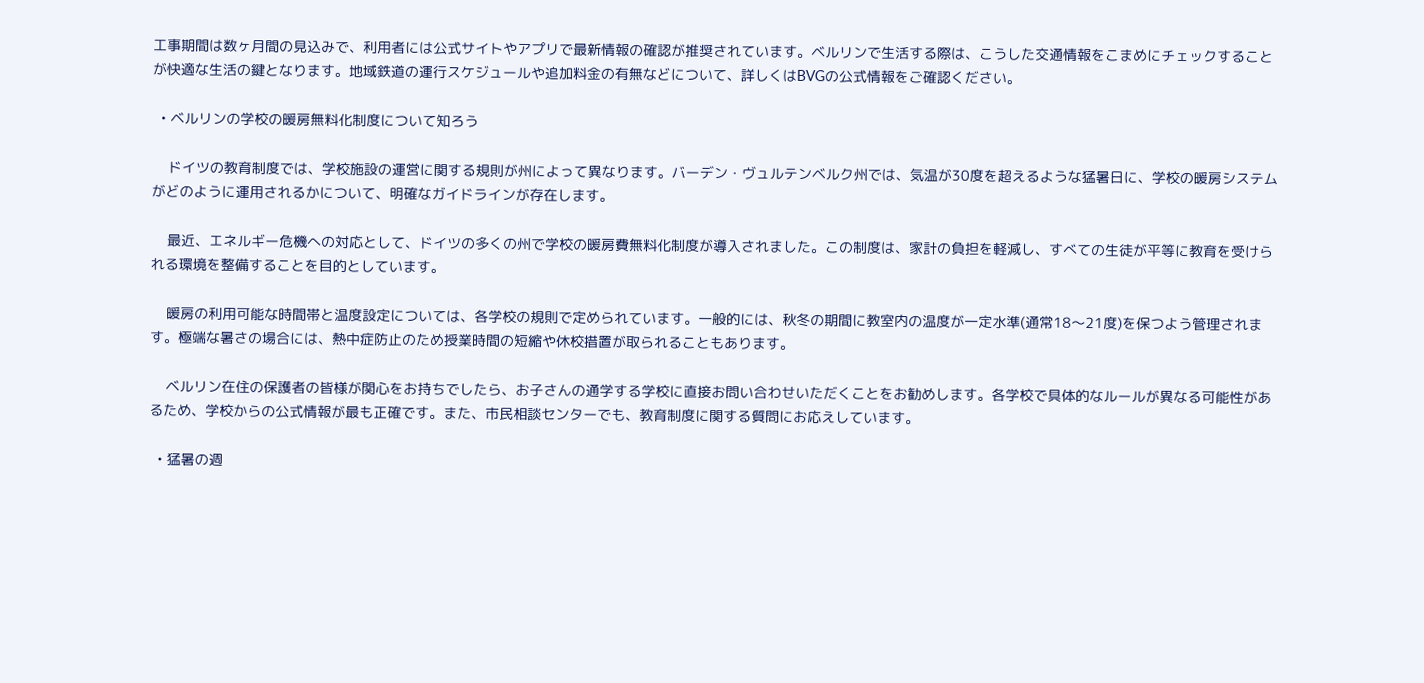工事期間は数ヶ月間の見込みで、利用者には公式サイトやアプリで最新情報の確認が推奨されています。ベルリンで生活する際は、こうした交通情報をこまめにチェックすることが快適な生活の鍵となります。地域鉄道の運行スケジュールや追加料金の有無などについて、詳しくはBVGの公式情報をご確認ください。

  • ベルリンの学校の暖房無料化制度について知ろう

    ドイツの教育制度では、学校施設の運営に関する規則が州によって異なります。バーデン・ヴュルテンベルク州では、気温が30度を超えるような猛暑日に、学校の暖房システムがどのように運用されるかについて、明確なガイドラインが存在します。

    最近、エネルギー危機への対応として、ドイツの多くの州で学校の暖房費無料化制度が導入されました。この制度は、家計の負担を軽減し、すべての生徒が平等に教育を受けられる環境を整備することを目的としています。

    暖房の利用可能な時間帯と温度設定については、各学校の規則で定められています。一般的には、秋冬の期間に教室内の温度が一定水準(通常18〜21度)を保つよう管理されます。極端な暑さの場合には、熱中症防止のため授業時間の短縮や休校措置が取られることもあります。

    ベルリン在住の保護者の皆様が関心をお持ちでしたら、お子さんの通学する学校に直接お問い合わせいただくことをお勧めします。各学校で具体的なルールが異なる可能性があるため、学校からの公式情報が最も正確です。また、市民相談センターでも、教育制度に関する質問にお応えしています。

  • 猛暑の週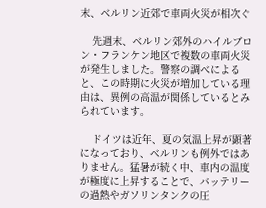末、ベルリン近郊で車両火災が相次ぐ

    先週末、ベルリン郊外のハイルブロン・フランケン地区で複数の車両火災が発生しました。警察の調べによると、この時期に火災が増加している理由は、異例の高温が関係しているとみられています。

    ドイツは近年、夏の気温上昇が顕著になっており、ベルリンも例外ではありません。猛暑が続く中、車内の温度が極度に上昇することで、バッテリーの過熱やガソリンタンクの圧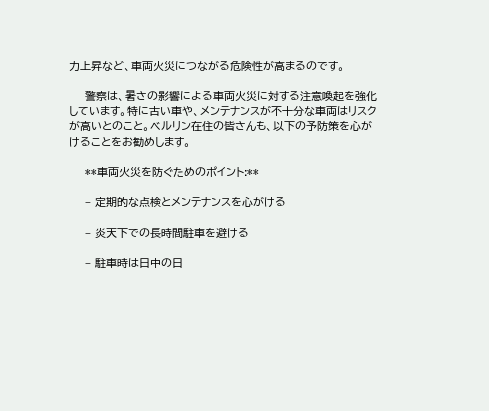力上昇など、車両火災につながる危険性が高まるのです。

    警察は、暑さの影響による車両火災に対する注意喚起を強化しています。特に古い車や、メンテナンスが不十分な車両はリスクが高いとのこと。ベルリン在住の皆さんも、以下の予防策を心がけることをお勧めします。

    **車両火災を防ぐためのポイント:**

    – 定期的な点検とメンテナンスを心がける

    – 炎天下での長時間駐車を避ける

    – 駐車時は日中の日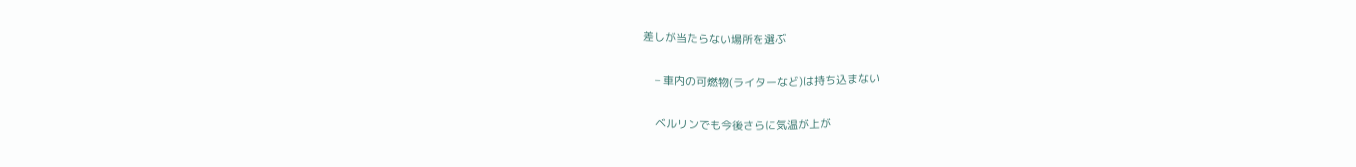差しが当たらない場所を選ぶ

    – 車内の可燃物(ライターなど)は持ち込まない

    ベルリンでも今後さらに気温が上が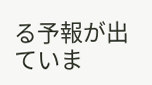る予報が出ていま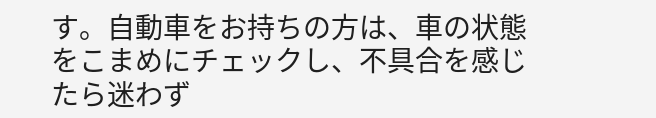す。自動車をお持ちの方は、車の状態をこまめにチェックし、不具合を感じたら迷わず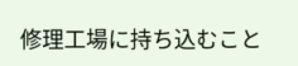修理工場に持ち込むこと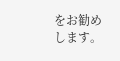をお勧めします。